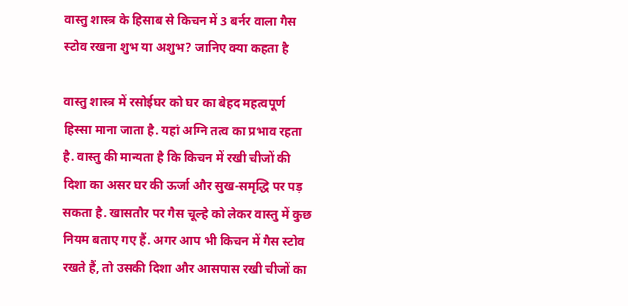वास्तु शास्त्र के हिसाब से किचन में 3 बर्नर वाला गैस स्टोव रखना शुभ या अशुभ? जानिए क्या कहता है

वास्तु शास्त्र में रसोईघर को घर का बेहद महत्वपूर्ण हिस्सा माना जाता है. यहां अग्नि तत्व का प्रभाव रहता है. वास्तु की मान्यता है कि किचन में रखी चीजों की दिशा का असर घर की ऊर्जा और सुख-समृद्धि पर पड़ सकता है. खासतौर पर गैस चूल्हे को लेकर वास्तु में कुछ नियम बताए गए हैं. अगर आप भी किचन में गैस स्टोव रखते हैं, तो उसकी दिशा और आसपास रखी चीजों का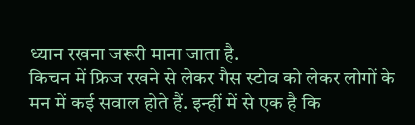ध्यान रखना जरूरी माना जाता है.
किचन में फ्रिज रखने से लेकर गैस स्टोव को लेकर लोगों के मन में कई सवाल होते हैं. इन्हीं में से एक है कि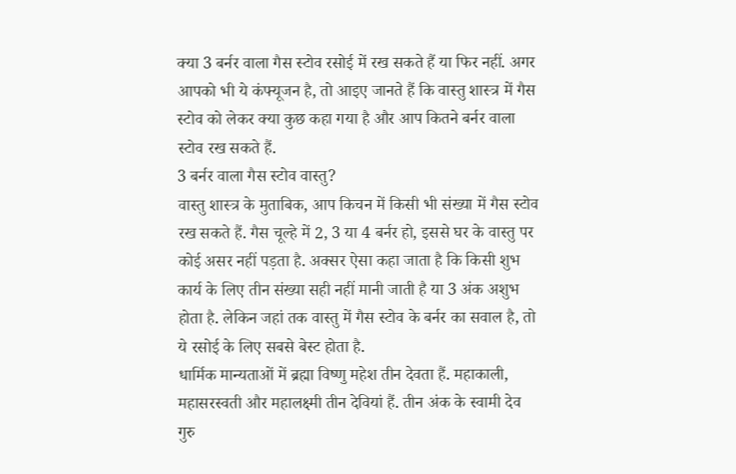क्या 3 बर्नर वाला गैस स्टोव रसोई में रख सकते हैं या फिर नहीं. अगर आपको भी ये कंफ्यूजन है, तो आइए जानते हैं कि वास्तु शास्त्र में गैस स्टोव को लेकर क्या कुछ कहा गया है और आप कितने बर्नर वाला स्टोव रख सकते हैं.
3 बर्नर वाला गैस स्टोव वास्तु?
वास्तु शास्त्र के मुताबिक, आप किचन में किसी भी संख्या में गैस स्टोव रख सकते हैं. गैस चूल्हे में 2, 3 या 4 बर्नर हो, इससे घर के वास्तु पर कोई असर नहीं पड़ता है. अक्सर ऐसा कहा जाता है कि किसी शुभ कार्य के लिए तीन संख्या सही नहीं मानी जाती है या 3 अंक अशुभ होता है. लेकिन जहां तक वास्तु में गैस स्टोव के बर्नर का सवाल है, तो ये रसोई के लिए सबसे बेस्ट होता है.
धार्मिक मान्यताओं में ब्रह्मा विष्णु महेश तीन देवता हैं. महाकाली, महासरस्वती और महालक्ष्मी तीन देवियां हैं. तीन अंक के स्वामी देव गुरु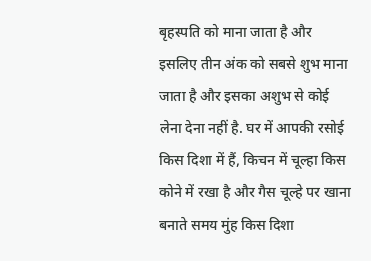बृहस्पति को माना जाता है और इसलिए तीन अंक को सबसे शुभ माना जाता है और इसका अशुभ से कोई लेना देना नहीं है. घर में आपकी रसोई किस दिशा में हैं, किचन में चूल्हा किस कोने में रखा है और गैस चूल्हे पर खाना बनाते समय मुंह किस दिशा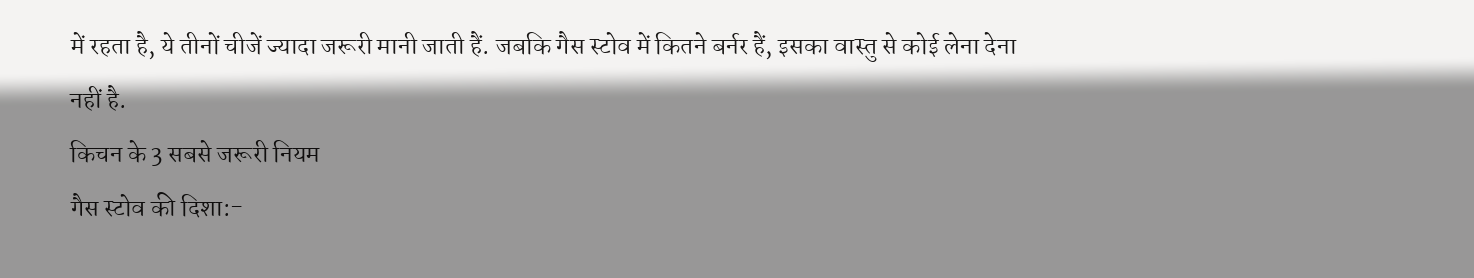में रहता है, ये तीनों चीजें ज्यादा जरूरी मानी जाती हैं. जबकि गैस स्टोव में कितने बर्नर हैं, इसका वास्तु से कोई लेना देना नहीं है.
किचन के 3 सबसे जरूरी नियम
गैस स्टोव की दिशा:-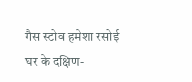गैस स्टोव हमेशा रसोई घर के दक्षिण-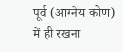पूर्व (आग्नेय कोण) में ही रखना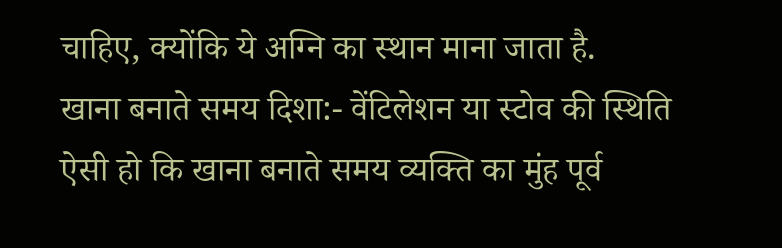चाहिए, क्योंकि ये अग्नि का स्थान माना जाता है.
खाना बनाते समय दिशा:- वेंटिलेशन या स्टोव की स्थिति ऐसी हो कि खाना बनाते समय व्यक्ति का मुंह पूर्व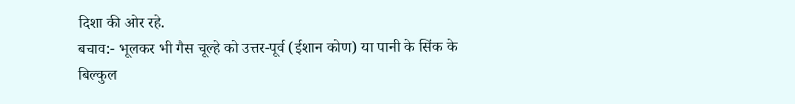दिशा की ओर रहे.
बचाव:- भूलकर भी गैस चूल्हे को उत्तर-पूर्व (ईशान कोण) या पानी के सिंक के बिल्कुल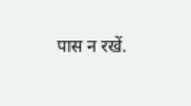पास न रखें.